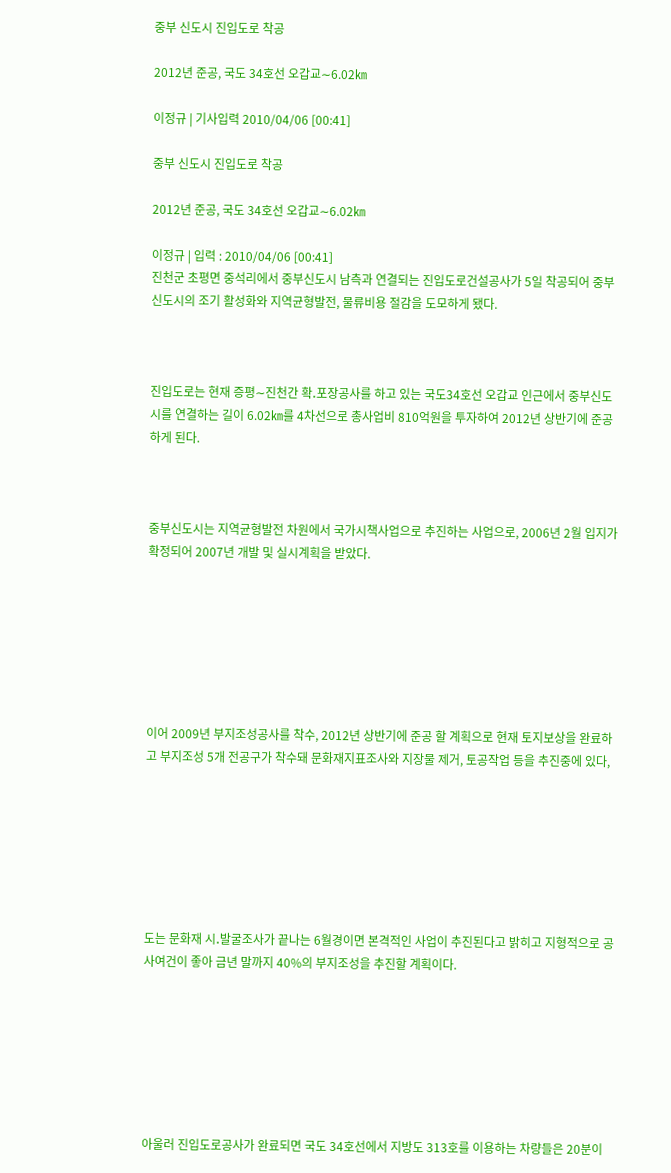중부 신도시 진입도로 착공

2012년 준공, 국도 34호선 오갑교∼6.02㎞

이정규 | 기사입력 2010/04/06 [00:41]

중부 신도시 진입도로 착공

2012년 준공, 국도 34호선 오갑교∼6.02㎞

이정규 | 입력 : 2010/04/06 [00:41]
진천군 초평면 중석리에서 중부신도시 남측과 연결되는 진입도로건설공사가 5일 착공되어 중부신도시의 조기 활성화와 지역균형발전, 물류비용 절감을 도모하게 됐다.



진입도로는 현재 증평∼진천간 확․포장공사를 하고 있는 국도34호선 오갑교 인근에서 중부신도시를 연결하는 길이 6.02㎞를 4차선으로 총사업비 810억원을 투자하여 2012년 상반기에 준공하게 된다.



중부신도시는 지역균형발전 차원에서 국가시책사업으로 추진하는 사업으로, 2006년 2월 입지가 확정되어 2007년 개발 및 실시계획을 받았다.







이어 2009년 부지조성공사를 착수, 2012년 상반기에 준공 할 계획으로 현재 토지보상을 완료하고 부지조성 5개 전공구가 착수돼 문화재지표조사와 지장물 제거, 토공작업 등을 추진중에 있다,







도는 문화재 시․발굴조사가 끝나는 6월경이면 본격적인 사업이 추진된다고 밝히고 지형적으로 공사여건이 좋아 금년 말까지 40%의 부지조성을 추진할 계획이다.







아울러 진입도로공사가 완료되면 국도 34호선에서 지방도 313호를 이용하는 차량들은 20분이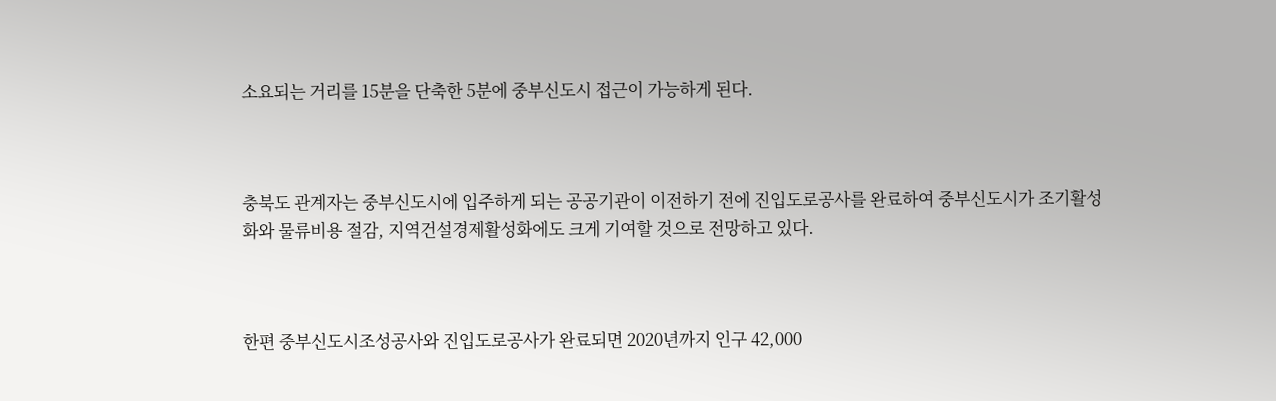소요되는 거리를 15분을 단축한 5분에 중부신도시 접근이 가능하게 된다.



충북도 관계자는 중부신도시에 입주하게 되는 공공기관이 이전하기 전에 진입도로공사를 완료하여 중부신도시가 조기활성화와 물류비용 절감, 지역건설경제활성화에도 크게 기여할 것으로 전망하고 있다.



한편 중부신도시조성공사와 진입도로공사가 완료되면 2020년까지 인구 42,000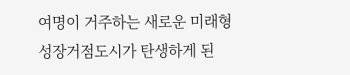여명이 거주하는 새로운 미래형 성장거점도시가 탄생하게 된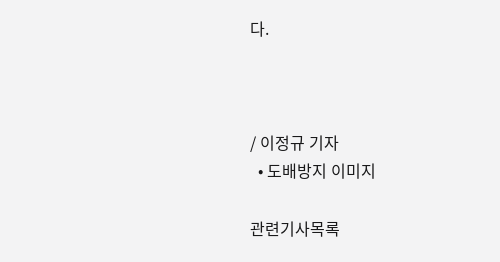다.



/ 이정규 기자
  • 도배방지 이미지

관련기사목록